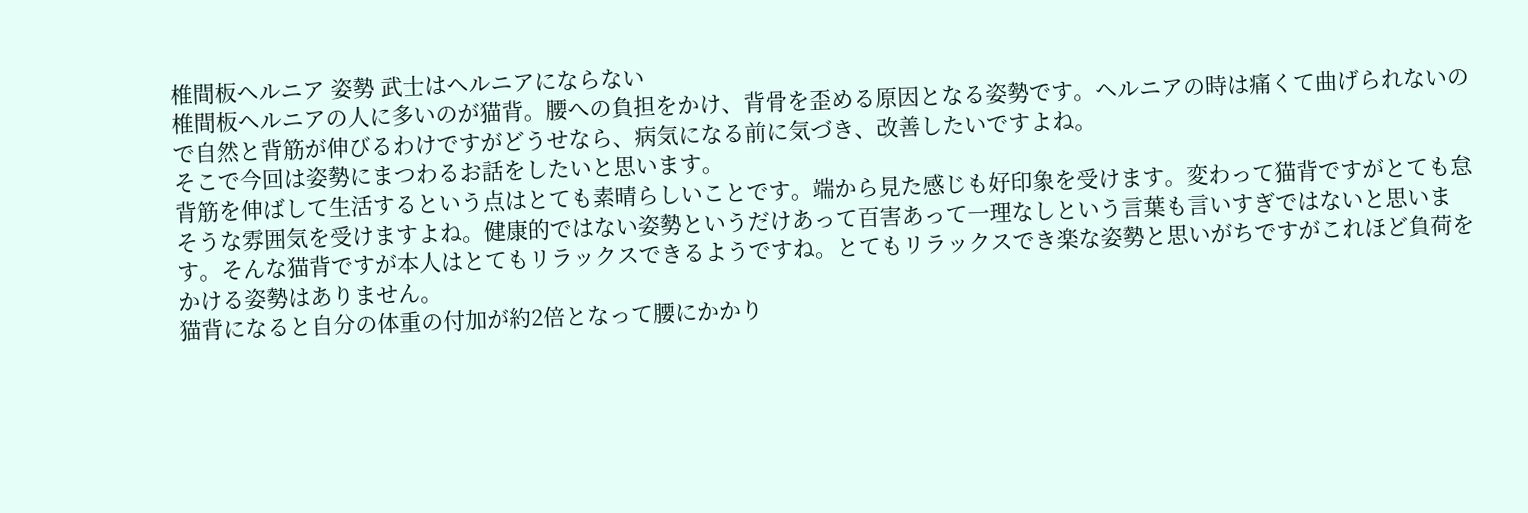椎間板ヘルニア 姿勢 武士はヘルニアにならない
椎間板ヘルニアの人に多いのが猫背。腰への負担をかけ、背骨を歪める原因となる姿勢です。ヘルニアの時は痛くて曲げられないので自然と背筋が伸びるわけですがどうせなら、病気になる前に気づき、改善したいですよね。
そこで今回は姿勢にまつわるお話をしたいと思います。
背筋を伸ばして生活するという点はとても素晴らしいことです。端から見た感じも好印象を受けます。変わって猫背ですがとても怠そうな雰囲気を受けますよね。健康的ではない姿勢というだけあって百害あって一理なしという言葉も言いすぎではないと思います。そんな猫背ですが本人はとてもリラックスできるようですね。とてもリラックスでき楽な姿勢と思いがちですがこれほど負荷をかける姿勢はありません。
猫背になると自分の体重の付加が約2倍となって腰にかかり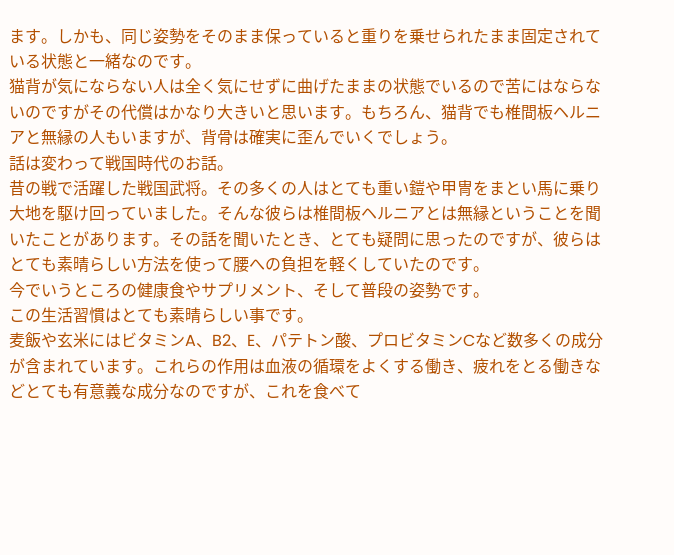ます。しかも、同じ姿勢をそのまま保っていると重りを乗せられたまま固定されている状態と一緒なのです。
猫背が気にならない人は全く気にせずに曲げたままの状態でいるので苦にはならないのですがその代償はかなり大きいと思います。もちろん、猫背でも椎間板ヘルニアと無縁の人もいますが、背骨は確実に歪んでいくでしょう。
話は変わって戦国時代のお話。
昔の戦で活躍した戦国武将。その多くの人はとても重い鎧や甲冑をまとい馬に乗り大地を駆け回っていました。そんな彼らは椎間板ヘルニアとは無縁ということを聞いたことがあります。その話を聞いたとき、とても疑問に思ったのですが、彼らはとても素晴らしい方法を使って腰への負担を軽くしていたのです。
今でいうところの健康食やサプリメント、そして普段の姿勢です。
この生活習慣はとても素晴らしい事です。
麦飯や玄米にはビタミンA、B2、E、パテトン酸、プロビタミンCなど数多くの成分が含まれています。これらの作用は血液の循環をよくする働き、疲れをとる働きなどとても有意義な成分なのですが、これを食べて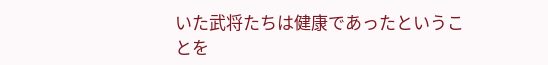いた武将たちは健康であったということを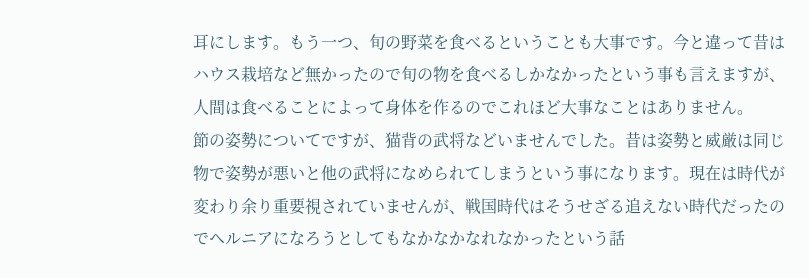耳にします。もう一つ、旬の野菜を食べるということも大事です。今と違って昔はハウス栽培など無かったので旬の物を食べるしかなかったという事も言えますが、人間は食べることによって身体を作るのでこれほど大事なことはありません。
節の姿勢についてですが、猫背の武将などいませんでした。昔は姿勢と威厳は同じ物で姿勢が悪いと他の武将になめられてしまうという事になります。現在は時代が変わり余り重要視されていませんが、戦国時代はそうせざる追えない時代だったのでヘルニアになろうとしてもなかなかなれなかったという話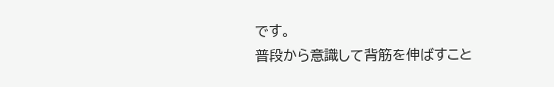です。
普段から意識して背筋を伸ばすこと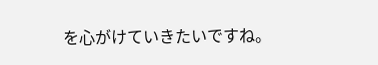を心がけていきたいですね。